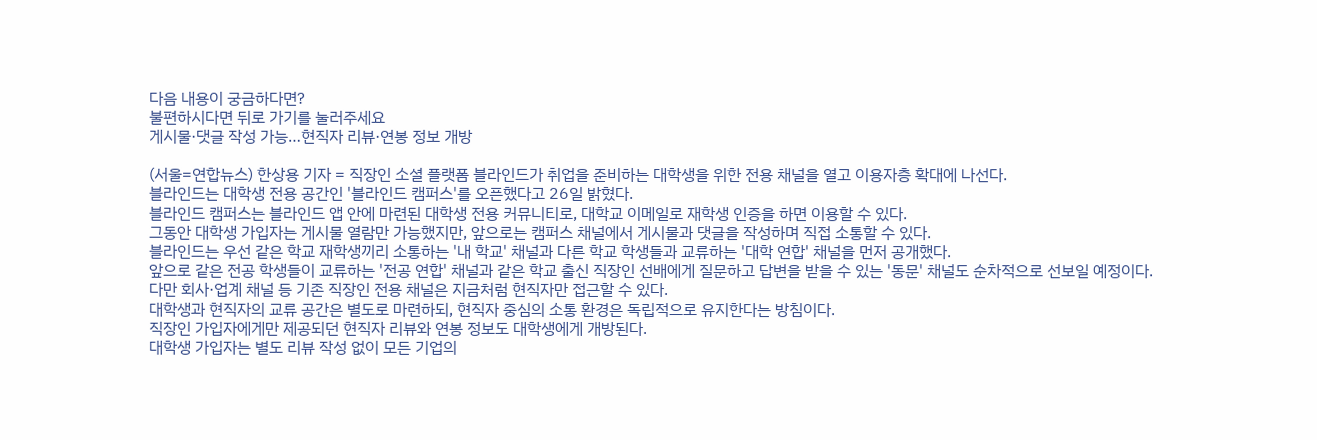다음 내용이 궁금하다면?
불편하시다면 뒤로 가기를 눌러주세요
게시물·댓글 작성 가능…현직자 리뷰·연봉 정보 개방

(서울=연합뉴스) 한상용 기자 = 직장인 소셜 플랫폼 블라인드가 취업을 준비하는 대학생을 위한 전용 채널을 열고 이용자층 확대에 나선다.
블라인드는 대학생 전용 공간인 '블라인드 캠퍼스'를 오픈했다고 26일 밝혔다.
블라인드 캠퍼스는 블라인드 앱 안에 마련된 대학생 전용 커뮤니티로, 대학교 이메일로 재학생 인증을 하면 이용할 수 있다.
그동안 대학생 가입자는 게시물 열람만 가능했지만, 앞으로는 캠퍼스 채널에서 게시물과 댓글을 작성하며 직접 소통할 수 있다.
블라인드는 우선 같은 학교 재학생끼리 소통하는 '내 학교' 채널과 다른 학교 학생들과 교류하는 '대학 연합' 채널을 먼저 공개했다.
앞으로 같은 전공 학생들이 교류하는 '전공 연합' 채널과 같은 학교 출신 직장인 선배에게 질문하고 답변을 받을 수 있는 '동문' 채널도 순차적으로 선보일 예정이다.
다만 회사·업계 채널 등 기존 직장인 전용 채널은 지금처럼 현직자만 접근할 수 있다.
대학생과 현직자의 교류 공간은 별도로 마련하되, 현직자 중심의 소통 환경은 독립적으로 유지한다는 방침이다.
직장인 가입자에게만 제공되던 현직자 리뷰와 연봉 정보도 대학생에게 개방된다.
대학생 가입자는 별도 리뷰 작성 없이 모든 기업의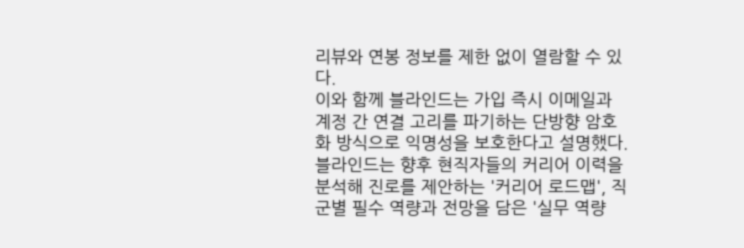리뷰와 연봉 정보를 제한 없이 열람할 수 있다.
이와 함께 블라인드는 가입 즉시 이메일과 계정 간 연결 고리를 파기하는 단방향 암호화 방식으로 익명성을 보호한다고 설명했다.
블라인드는 향후 현직자들의 커리어 이력을 분석해 진로를 제안하는 '커리어 로드맵', 직군별 필수 역량과 전망을 담은 '실무 역량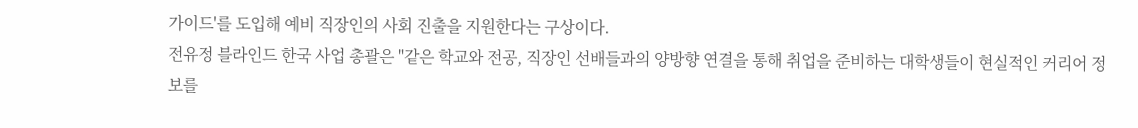가이드'를 도입해 예비 직장인의 사회 진출을 지원한다는 구상이다.
전유정 블라인드 한국 사업 총괄은 "같은 학교와 전공, 직장인 선배들과의 양방향 연결을 통해 취업을 준비하는 대학생들이 현실적인 커리어 정보를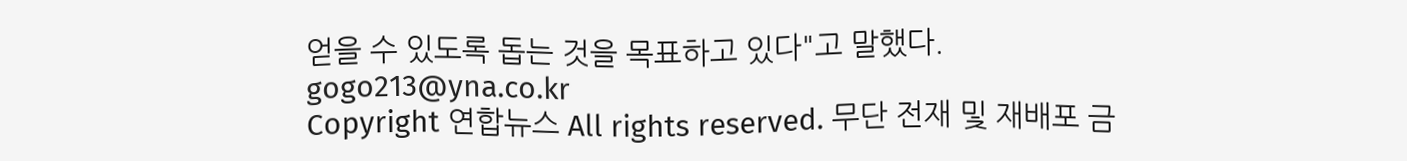얻을 수 있도록 돕는 것을 목표하고 있다"고 말했다.
gogo213@yna.co.kr
Copyright 연합뉴스 All rights reserved. 무단 전재 및 재배포 금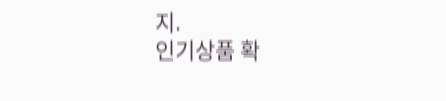지.
인기상품 확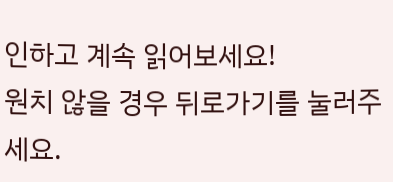인하고 계속 읽어보세요!
원치 않을 경우 뒤로가기를 눌러주세요.